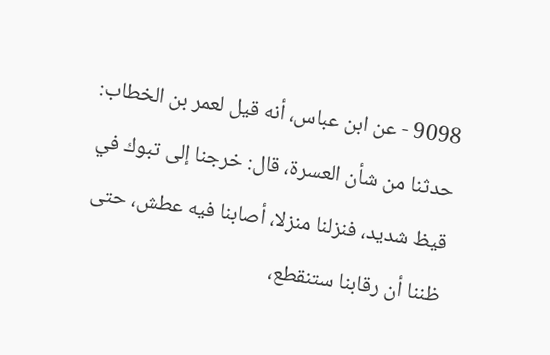9098 - عن ابن عباس، أنه قيل لعمر بن الخطاب: حدثنا من شأن العسرة، قال: خرجنا إلى تبوك في قيظ شديد، فنزلنا منزلا، أصابنا فيه عطش، حتى ظننا أن رقابنا ستنقطع،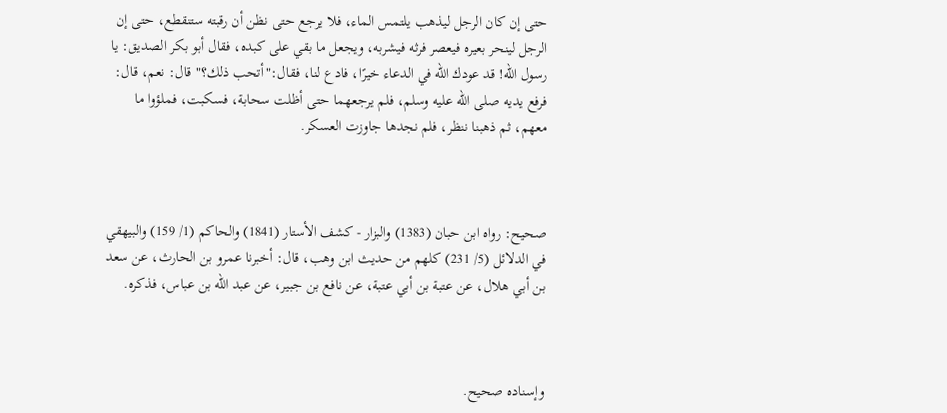حتى إن كان الرجل ليذهب يلتمس الماء، فلا يرجع حتى نظن أن رقبته ستنقطع، حتى إن الرجل لينحر بعيره فيعصر فرثه فيشربه، ويجعل ما بقي على كبده، فقال أبو بكر الصديق: يا رسول الله! قد عودك الله في الدعاء خيرًا، فادع لنا، فقال:"أتحب ذلك؟" قال: نعم، قال: فرفع يديه صلى الله عليه وسلم، فلم يرجعهما حتى أظلت سحابة، فسكبت، فملؤوا ما معهم، ثم ذهبنا ننظر، فلم نجدها جاوزت العسكر.



صحيح: رواه ابن حبان (1383) والبزار - كشف الأستار (1841) والحاكم (1/ 159) والبيهقي في الدلائل (5/ 231) كلهم من حديث ابن وهب، قال: أخبرنا عمرو بن الحارث، عن سعد بن أبي هلال، عن عتبة بن أبي عتبة، عن نافع بن جبير، عن عبد الله بن عباس، فذكره.



وإسناده صحيح.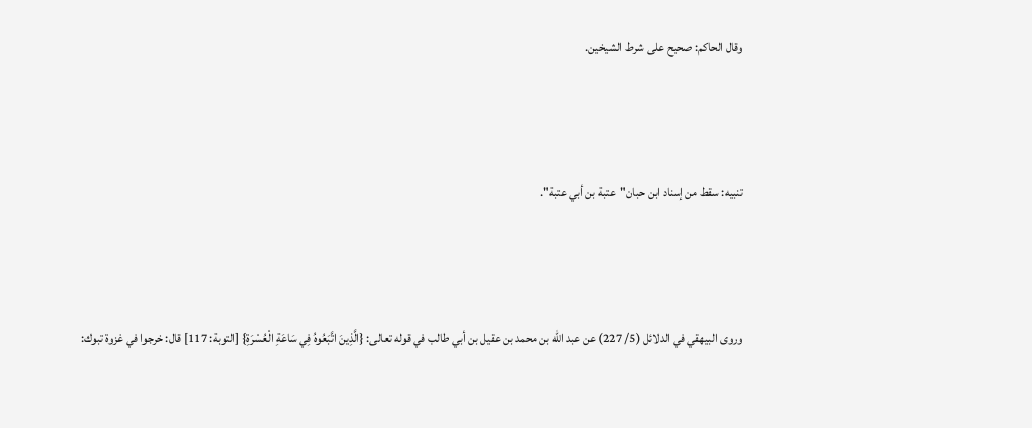وقال الحاكم: صحيح على شرط الشيخين.



تنبيه: سقط من إسناد ابن حبان"عتبة بن أبي عتبة".



وروى البيهقي في الدلائل (5/ 227) عن عبد الله بن محمد بن عقيل بن أبي طالب في قوله تعالى: {الَّذِينَ اتَّبَعُوهُ فِي سَاعَةِ الْعُسْرَةِ} [التوبة: 117] قال: خرجوا في غزوة تبوك: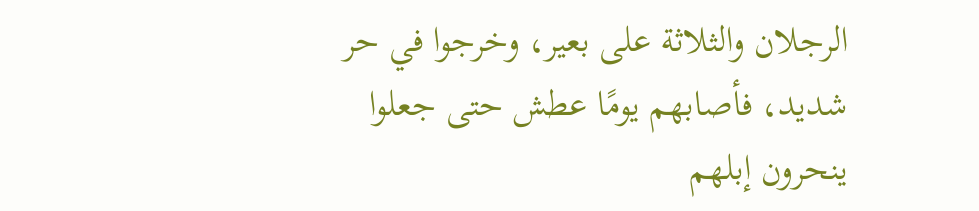الرجلان والثلاثة على بعير، وخرجوا في حر شديد، فأصابهم يومًا عطش حتى جعلوا ينحرون إبلهم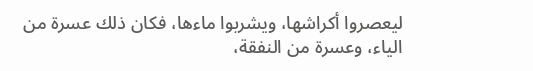ليعصروا أكراشها، ويشربوا ماءها، فكان ذلك عسرة من الياء، وعسرة من النفقة،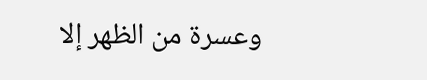وعسرة من الظهر إلا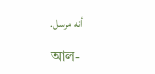أنه مرسل.

আল-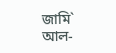জামি` আল-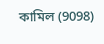কামিল (9098)